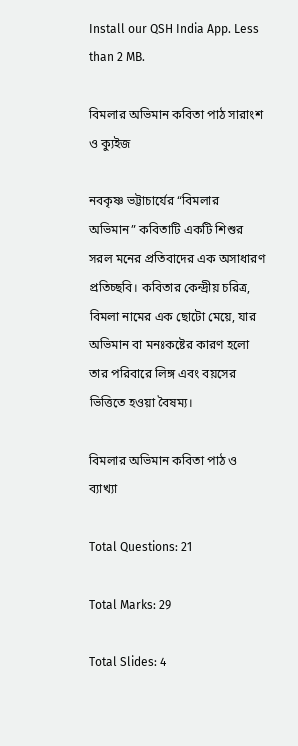Install our QSH India App. Less than 2 MB.

বিমলার অভিমান কবিতা পাঠ সারাংশ ও ক্যুইজ

নবকৃষ্ণ ভট্টাচার্যের “বিমলার অভিমান” কবিতাটি একটি শিশুর সরল মনের প্রতিবাদের এক অসাধারণ প্রতিচ্ছবি। কবিতার কেন্দ্রীয় চরিত্র, বিমলা নামের এক ছোটো মেয়ে, যার অভিমান বা মনঃকষ্টের কারণ হলো তার পরিবারে লিঙ্গ এবং বয়সের ভিত্তিতে হওয়া বৈষম্য।

বিমলার অভিমান কবিতা পাঠ ও ব্যাখ্যা

Total Questions: 21

Total Marks: 29

Total Slides: 4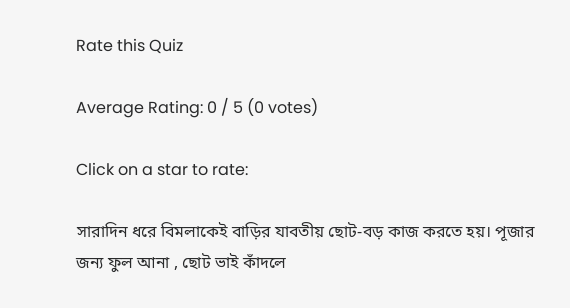Rate this Quiz

Average Rating: 0 / 5 (0 votes)

Click on a star to rate:

সারাদিন ধরে বিমলাকেই বাড়ির যাবতীয় ছোট-বড় কাজ করতে হয়। পূজার জন্য ফুল আনা , ছোট ভাই কাঁদলে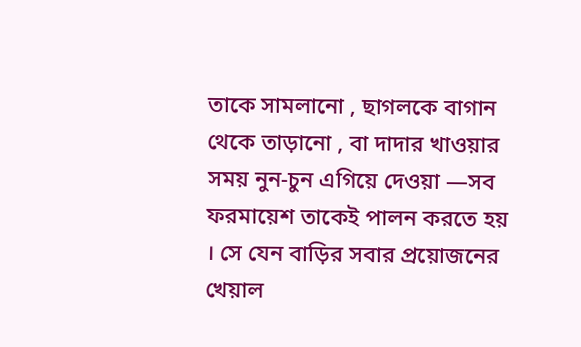তাকে সামলানো , ছাগলকে বাগান থেকে তাড়ানো , বা দাদার খাওয়ার সময় নুন-চুন এগিয়ে দেওয়া —সব ফরমায়েশ তাকেই পালন করতে হয় । সে যেন বাড়ির সবার প্রয়োজনের খেয়াল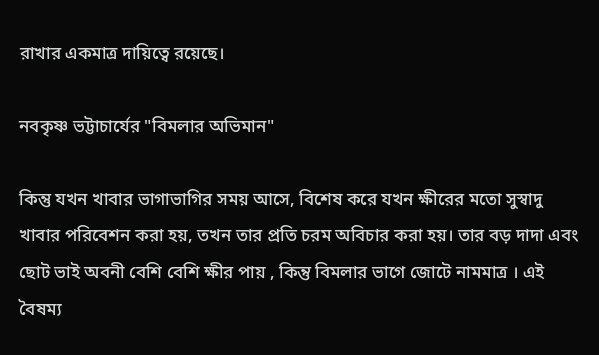রাখার একমাত্র দায়িত্বে রয়েছে।

নবকৃষ্ণ ভট্টাচার্যের "বিমলার অভিমান"

কিন্তু যখন খাবার ভাগাভাগির সময় আসে, বিশেষ করে যখন ক্ষীরের মতো সুস্বাদু খাবার পরিবেশন করা হয়, তখন তার প্রতি চরম অবিচার করা হয়। তার বড় দাদা এবং ছোট ভাই অবনী বেশি বেশি ক্ষীর পায় , কিন্তু বিমলার ভাগে জোটে নামমাত্র । এই বৈষম্য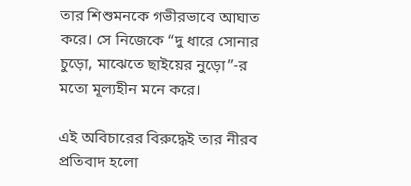তার শিশুমনকে গভীরভাবে আঘাত করে। সে নিজেকে “দু ধারে সোনার চুড়ো, মাঝেতে ছাইয়ের নুড়ো”-র মতো মূল্যহীন মনে করে।

এই অবিচারের বিরুদ্ধেই তার নীরব প্রতিবাদ হলো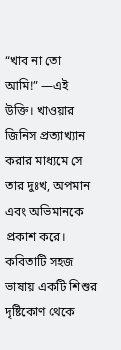“খাব না তো আমি!” —এই উক্তি। খাওয়ার জিনিস প্রত্যাখ্যান করার মাধ্যমে সে তার দুঃখ, অপমান এবং অভিমানকে প্রকাশ করে। কবিতাটি সহজ ভাষায় একটি শিশুর দৃষ্টিকোণ থেকে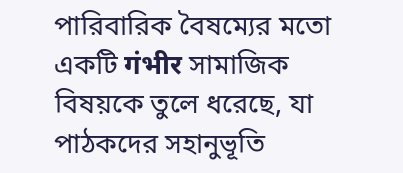পারিবারিক বৈষম্যের মতো একটি गंभीर সামাজিক বিষয়কে তুলে ধরেছে, যা পাঠকদের সহানুভূতি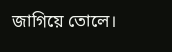জাগিয়ে তোলে।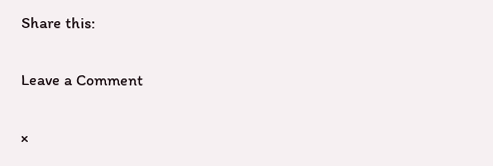Share this:

Leave a Comment

×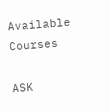Available Courses

ASK